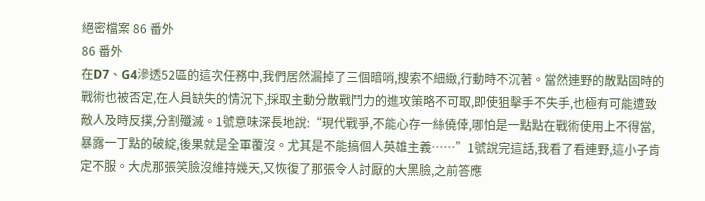絕密檔案 86 番外
86 番外
在D7、G4滲透52區的這次任務中,我們居然漏掉了三個暗哨,搜索不細緻,行動時不沉著。當然連野的散點固時的戰術也被否定,在人員缺失的情況下,採取主動分散戰鬥力的進攻策略不可取,即使狙擊手不失手,也極有可能遭致敵人及時反撲,分割殲滅。1號意味深長地說:“現代戰爭,不能心存一絲僥倖,哪怕是一點點在戰術使用上不得當,暴露一丁點的破綻,後果就是全軍覆沒。尤其是不能搞個人英雄主義……”1號說完這話,我看了看連野,這小子肯定不服。大虎那張笑臉沒維持幾天,又恢復了那張令人討厭的大黑臉,之前答應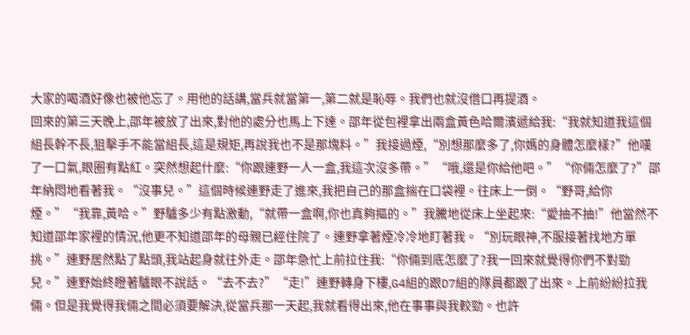大家的喝酒好像也被他忘了。用他的話講,當兵就當第一,第二就是恥辱。我們也就沒借口再提酒。
回來的第三天晚上,邵年被放了出來,對他的處分也馬上下達。邵年從包裡拿出兩盒黃色哈爾濱遞給我:“我就知道我這個組長幹不長,狙擊手不能當組長,這是規矩,再說我也不是那塊料。”我接過煙,“別想那麼多了,你媽的身體怎麼樣?”他嘆了一口氣,眼圈有點紅。突然想起什麼:“你跟連野一人一盒,我這次沒多帶。”“哦,還是你給他吧。”“你倆怎麼了?”邵年納悶地看著我。“沒事兒。”這個時候連野走了進來,我把自己的那盒揣在口袋裡。往床上一倒。“野哥,給你煙。”“我靠,黃哈。”野驢多少有點激動,“就帶一盒啊,你也真夠摳的。”我騰地從床上坐起來:“愛抽不抽!”他當然不知道邵年家裡的情況,他更不知道邵年的母親已經住院了。連野拿著煙冷冷地盯著我。“別玩眼神,不服接著找地方單挑。”連野居然點了點頭,我站起身就往外走。邵年急忙上前拉住我:“你倆到底怎麼了?我一回來就覺得你們不對勁兒。”連野始終瞪著驢眼不說話。“去不去?”“走!”連野轉身下樓,G4組的跟D7組的隊員都跟了出來。上前紛紛拉我倆。但是我覺得我倆之間必須要解決,從當兵那一天起,我就看得出來,他在事事與我較勁。也許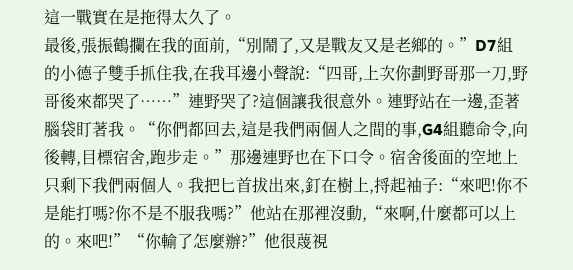這一戰實在是拖得太久了。
最後,張振鶴攔在我的面前,“別鬧了,又是戰友又是老鄉的。”D7組的小德子雙手抓住我,在我耳邊小聲說:“四哥,上次你劃野哥那一刀,野哥後來都哭了……”連野哭了?這個讓我很意外。連野站在一邊,歪著腦袋盯著我。“你們都回去,這是我們兩個人之間的事,G4組聽命令,向後轉,目標宿舍,跑步走。”那邊連野也在下口令。宿舍後面的空地上只剩下我們兩個人。我把匕首拔出來,釘在樹上,捋起袖子:“來吧!你不是能打嗎?你不是不服我嗎?”他站在那裡沒動,“來啊,什麼都可以上的。來吧!”“你輸了怎麼辦?”他很蔑視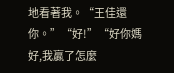地看著我。“王佳還你。”“好!”“好你媽好,我贏了怎麼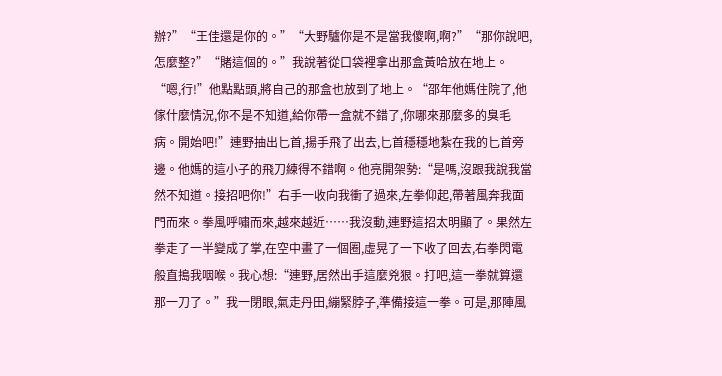辦?”“王佳還是你的。”“大野驢你是不是當我傻啊,啊?”“那你說吧,怎麼整?”“賭這個的。”我說著從口袋裡拿出那盒黃哈放在地上。“嗯,行!”他點點頭,將自己的那盒也放到了地上。“邵年他媽住院了,他傢什麼情況,你不是不知道,給你帶一盒就不錯了,你哪來那麼多的臭毛病。開始吧!”連野抽出匕首,揚手飛了出去,匕首穩穩地紮在我的匕首旁邊。他媽的這小子的飛刀練得不錯啊。他亮開架勢:“是嗎,沒跟我說我當然不知道。接招吧你!”右手一收向我衝了過來,左拳仰起,帶著風奔我面門而來。拳風呼嘯而來,越來越近……我沒動,連野這招太明顯了。果然左拳走了一半變成了掌,在空中畫了一個圈,虛晃了一下收了回去,右拳閃電般直搗我咽喉。我心想:“連野,居然出手這麼兇狠。打吧,這一拳就算還那一刀了。”我一閉眼,氣走丹田,繃緊脖子,準備接這一拳。可是,那陣風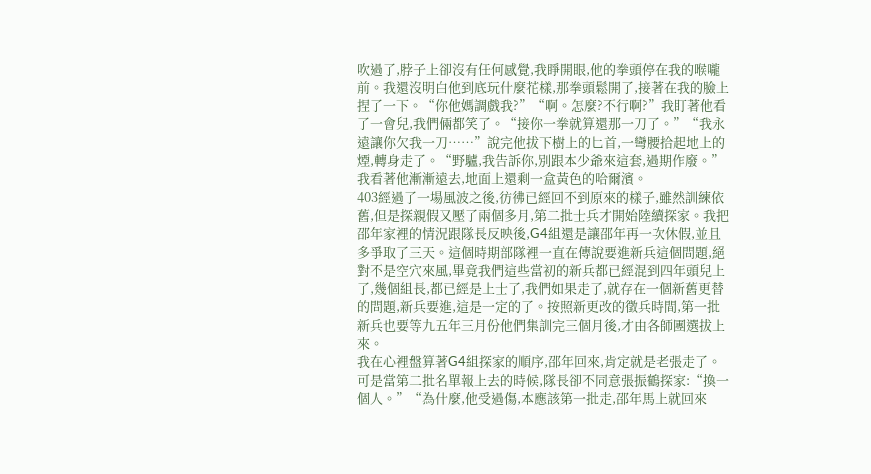吹過了,脖子上卻沒有任何感覺,我睜開眼,他的拳頭停在我的喉嚨前。我還沒明白他到底玩什麼花樣,那拳頭鬆開了,接著在我的臉上捏了一下。“你他媽調戲我?”“啊。怎麼?不行啊?”我盯著他看了一會兒,我們倆都笑了。“接你一拳就算還那一刀了。”“我永遠讓你欠我一刀……”說完他拔下樹上的匕首,一彎腰拾起地上的煙,轉身走了。“野驢,我告訴你,別跟本少爺來這套,過期作廢。”我看著他漸漸遠去,地面上還剩一盒黃色的哈爾濱。
403經過了一場風波之後,彷彿已經回不到原來的樣子,雖然訓練依舊,但是探親假又壓了兩個多月,第二批士兵才開始陸續探家。我把邵年家裡的情況跟隊長反映後,G4組還是讓邵年再一次休假,並且多爭取了三天。這個時期部隊裡一直在傳說要進新兵這個問題,絕對不是空穴來風,畢竟我們這些當初的新兵都已經混到四年頭兒上了,幾個組長,都已經是上士了,我們如果走了,就存在一個新舊更替的問題,新兵要進,這是一定的了。按照新更改的徵兵時間,第一批新兵也要等九五年三月份他們集訓完三個月後,才由各師團選拔上來。
我在心裡盤算著G4組探家的順序,邵年回來,肯定就是老張走了。可是當第二批名單報上去的時候,隊長卻不同意張振鶴探家:“換一個人。”“為什麼,他受過傷,本應該第一批走,邵年馬上就回來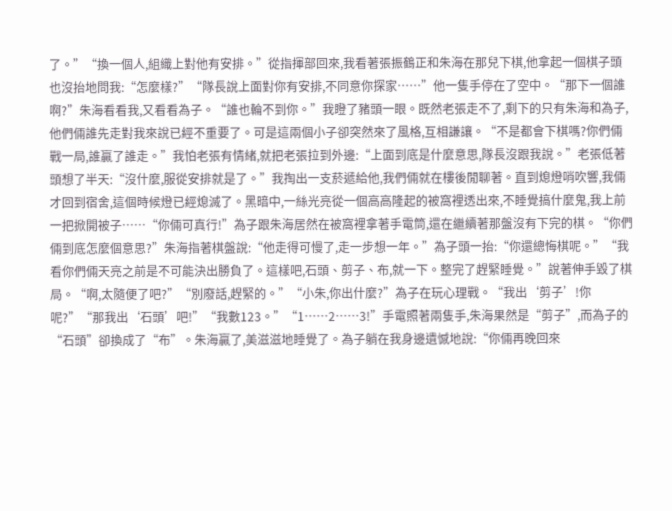了。”“換一個人,組織上對他有安排。”從指揮部回來,我看著張振鶴正和朱海在那兒下棋,他拿起一個棋子頭也沒抬地問我:“怎麼樣?”“隊長說上面對你有安排,不同意你探家……”他一隻手停在了空中。“那下一個誰啊?”朱海看看我,又看看為子。“誰也輪不到你。”我瞪了豬頭一眼。既然老張走不了,剩下的只有朱海和為子,他們倆誰先走對我來說已經不重要了。可是這兩個小子卻突然來了風格,互相謙讓。“不是都會下棋嗎?你們倆戰一局,誰贏了誰走。”我怕老張有情緒,就把老張拉到外邊:“上面到底是什麼意思,隊長沒跟我說。”老張低著頭想了半天:“沒什麼,服從安排就是了。”我掏出一支菸遞給他,我們倆就在樓後閒聊著。直到熄燈哨吹響,我倆才回到宿舍,這個時候燈已經熄滅了。黑暗中,一絲光亮從一個高高隆起的被窩裡透出來,不睡覺搞什麼鬼,我上前一把掀開被子……“你倆可真行!”為子跟朱海居然在被窩裡拿著手電筒,還在繼續著那盤沒有下完的棋。“你們倆到底怎麼個意思?”朱海指著棋盤說:“他走得可慢了,走一步想一年。”為子頭一抬:“你還總悔棋呢。”“我看你們倆天亮之前是不可能決出勝負了。這樣吧,石頭、剪子、布,就一下。整完了趕緊睡覺。”說著伸手毀了棋局。“啊,太隨便了吧?”“別廢話,趕緊的。”“小朱,你出什麼?”為子在玩心理戰。“我出‘剪子’!你呢?”“那我出‘石頭’吧!”“我數123。”“1……2……3!”手電照著兩隻手,朱海果然是“剪子”,而為子的“石頭”卻換成了“布”。朱海贏了,美滋滋地睡覺了。為子躺在我身邊遺憾地說:“你倆再晚回來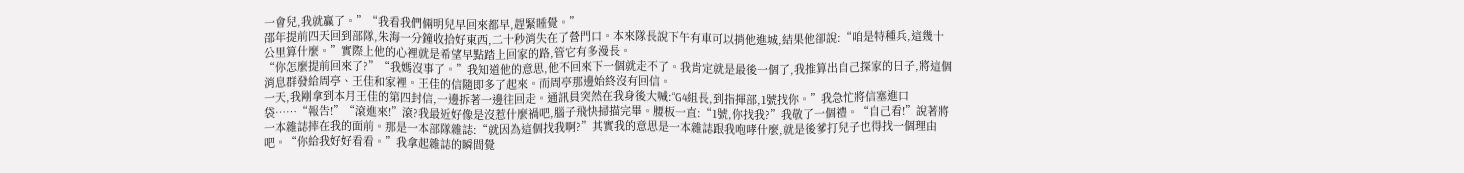一會兒,我就贏了。”“我看我們倆明兒早回來都早,趕緊睡覺。”
邵年提前四天回到部隊,朱海一分鐘收拾好東西,二十秒消失在了營門口。本來隊長說下午有車可以捎他進城,結果他卻說:“咱是特種兵,這幾十公里算什麼。”實際上他的心裡就是希望早點踏上回家的路,管它有多漫長。
“你怎麼提前回來了?”“我媽沒事了。”我知道他的意思,他不回來下一個就走不了。我肯定就是最後一個了,我推算出自己探家的日子,將這個消息群發給周亭、王佳和家裡。王佳的信隨即多了起來。而周亭那邊始終沒有回信。
一天,我剛拿到本月王佳的第四封信,一邊拆著一邊往回走。通訊員突然在我身後大喊:“G4組長,到指揮部,1號找你。”我急忙將信塞進口袋……“報告!”“滾進來!”滾?我最近好像是沒惹什麼禍吧,腦子飛快掃描完畢。腰板一直:“1號,你找我?”我敬了一個禮。“自己看!”說著將一本雜誌摔在我的面前。那是一本部隊雜誌:“就因為這個找我啊?”其實我的意思是一本雜誌跟我咆哮什麼,就是後爹打兒子也得找一個理由吧。“你給我好好看看。”我拿起雜誌的瞬間覺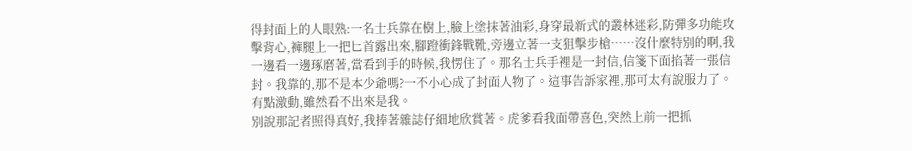得封面上的人眼熟:一名士兵靠在樹上,臉上塗抹著油彩,身穿最新式的叢林迷彩,防彈多功能攻擊背心,褲腿上一把匕首露出來,腳蹬衝鋒戰靴,旁邊立著一支狙擊步槍……沒什麼特別的啊,我一邊看一邊琢磨著,當看到手的時候,我愣住了。那名士兵手裡是一封信,信箋下面掐著一張信封。我靠的,那不是本少爺嗎?一不小心成了封面人物了。這事告訴家裡,那可太有說服力了。有點激動,雖然看不出來是我。
別說那記者照得真好,我捧著雜誌仔細地欣賞著。虎爹看我面帶喜色,突然上前一把抓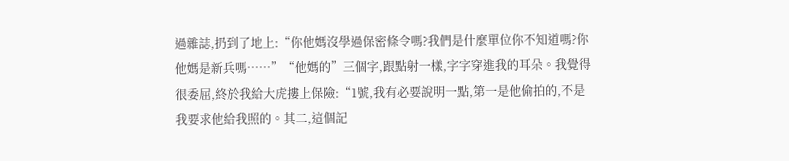過雜誌,扔到了地上:“你他媽沒學過保密條令嗎?我們是什麼單位你不知道嗎?你他媽是新兵嗎……”“他媽的”三個字,跟點射一樣,字字穿進我的耳朵。我覺得很委屈,終於我給大虎摟上保險:“1號,我有必要說明一點,第一是他偷拍的,不是我要求他給我照的。其二,這個記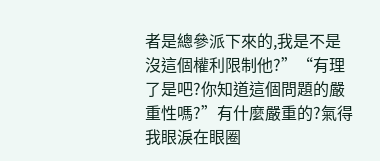者是總參派下來的,我是不是沒這個權利限制他?”“有理了是吧?你知道這個問題的嚴重性嗎?”有什麼嚴重的?氣得我眼淚在眼圈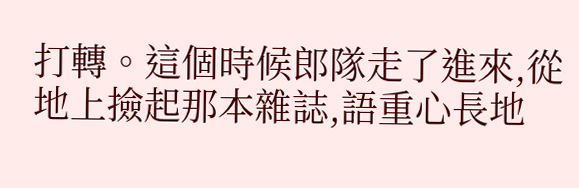打轉。這個時候郎隊走了進來,從地上撿起那本雜誌,語重心長地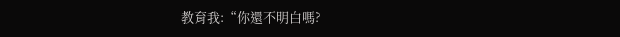教育我:“你還不明白嗎?